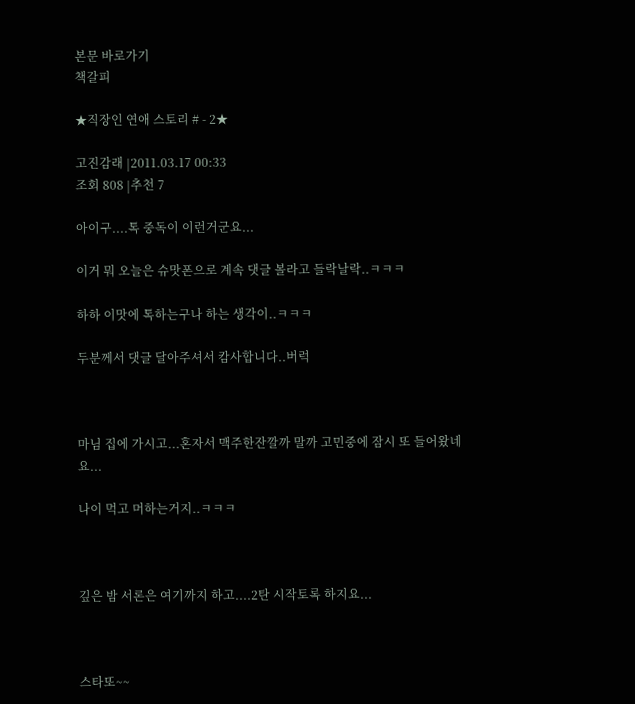본문 바로가기
책갈피

★직장인 연애 스토리 # - 2★

고진감래 |2011.03.17 00:33
조회 808 |추천 7

아이구....톡 중독이 이런거군요...

이거 뭐 오늘은 슈맛폰으로 계속 댓글 볼라고 들락날락..ㅋㅋㅋ

하하 이맛에 톡하는구나 하는 생각이..ㅋㅋㅋ

두분께서 댓글 달아주셔서 캄사합니다..버럭



마님 집에 가시고...혼자서 맥주한잔깔까 말까 고민중에 잠시 또 들어왔네요...

나이 먹고 머하는거지..ㅋㅋㅋ



깊은 밤 서론은 여기까지 하고....2탄 시작토록 하지요...



스타또~~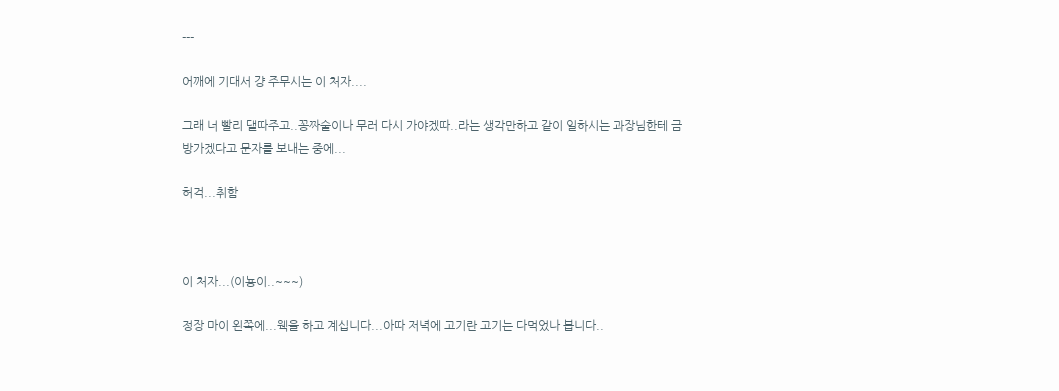---

어깨에 기대서 걍 주무시는 이 처자....

그래 너 빨리 댈따주고..꽁짜술이나 무러 다시 가야겠따..라는 생각만하고 같이 일하시는 과장님한테 금방가겠다고 문자를 보내는 중에...

허걱...취함



이 처자...(이뇽이..~~~)

정장 마이 왼쪽에...웩을 하고 계십니다...아따 저녁에 고기란 고기는 다먹었나 봅니다..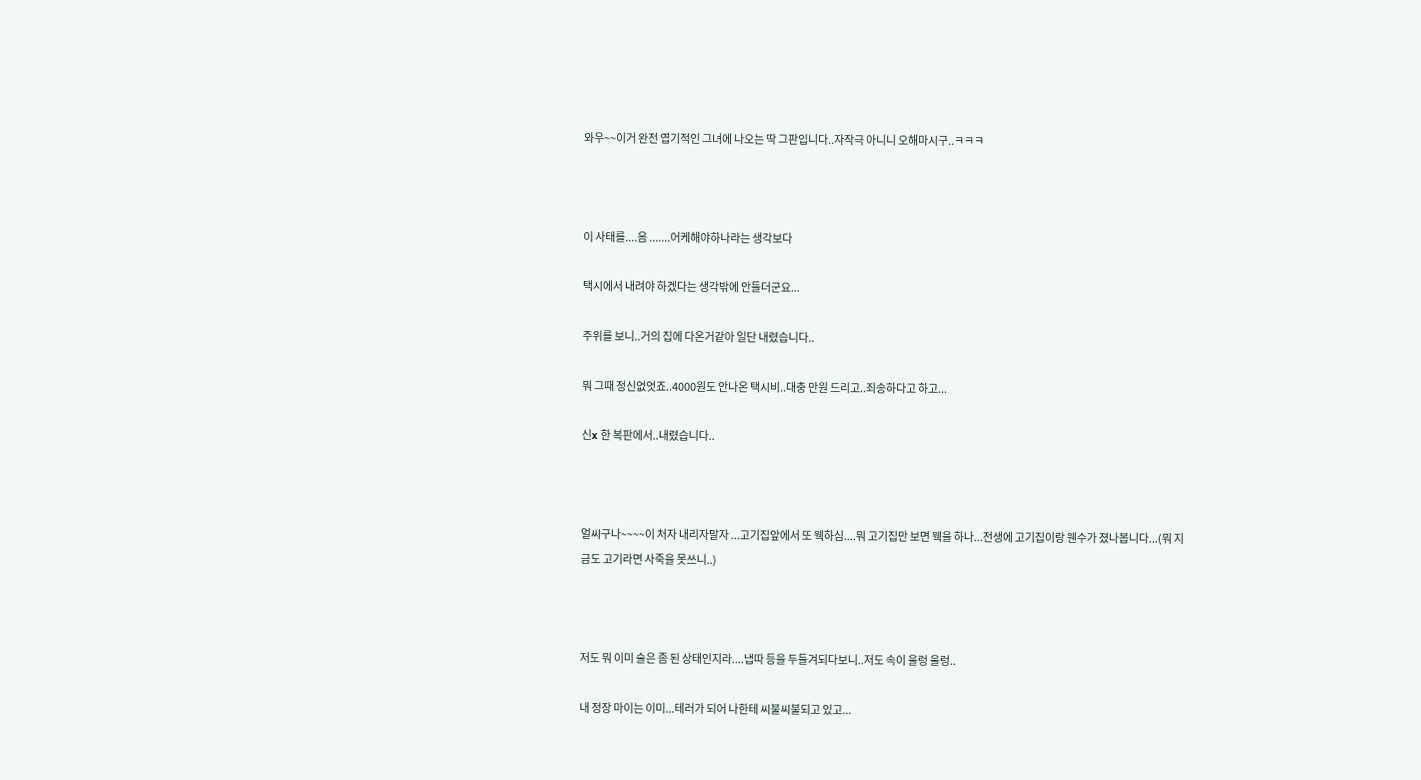와우~~이거 완전 엽기적인 그녀에 나오는 딱 그판입니다..자작극 아니니 오해마시구..ㅋㅋㅋ



이 사태를....음 .......어케해야하나라는 생각보다

택시에서 내려야 하겠다는 생각밖에 안들더군요...

주위를 보니..거의 집에 다온거같아 일단 내렸습니다..

뭐 그때 정신없엇죠..4000원도 안나온 택시비..대충 만원 드리고..죄송하다고 하고...

신x 한 복판에서..내렸습니다..



얼씨구나~~~~이 처자 내리자말자 ...고기집앞에서 또 웩하심....뭐 고기집만 보면 웩을 하나...전생에 고기집이랑 웬수가 졌나봅니다...(뭐 지금도 고기라면 사죽을 못쓰니..)



저도 뭐 이미 술은 좀 된 상태인지라....냅따 등을 두들겨되다보니..저도 속이 울렁 울렁..

내 정장 마이는 이미...테러가 되어 나한테 씨불씨불되고 있고...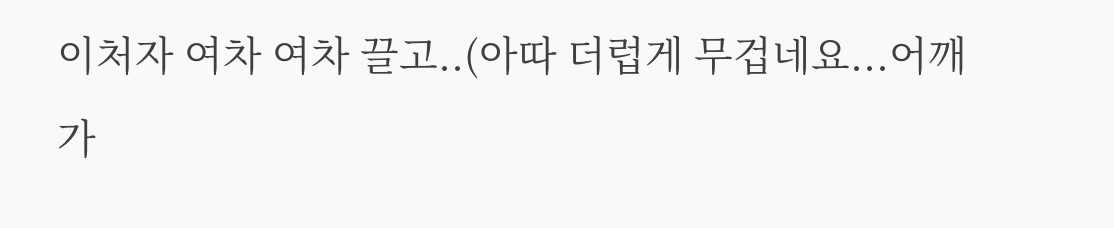이처자 여차 여차 끌고..(아따 더럽게 무겁네요...어깨가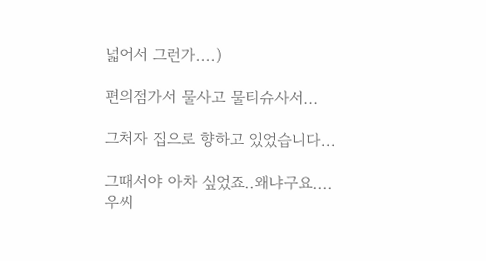넓어서 그런가....)

편의점가서 물사고 물티슈사서...

그처자 집으로 향하고 있었습니다...

그때서야 아차 싶었죠..왜냐구요....우씨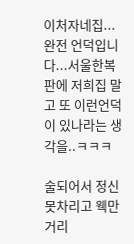이처자네집...완전 언덕입니다...서울한복판에 저희집 말고 또 이런언덕이 있나라는 생각을..ㅋㅋㅋ

술되어서 정신못차리고 웩만 거리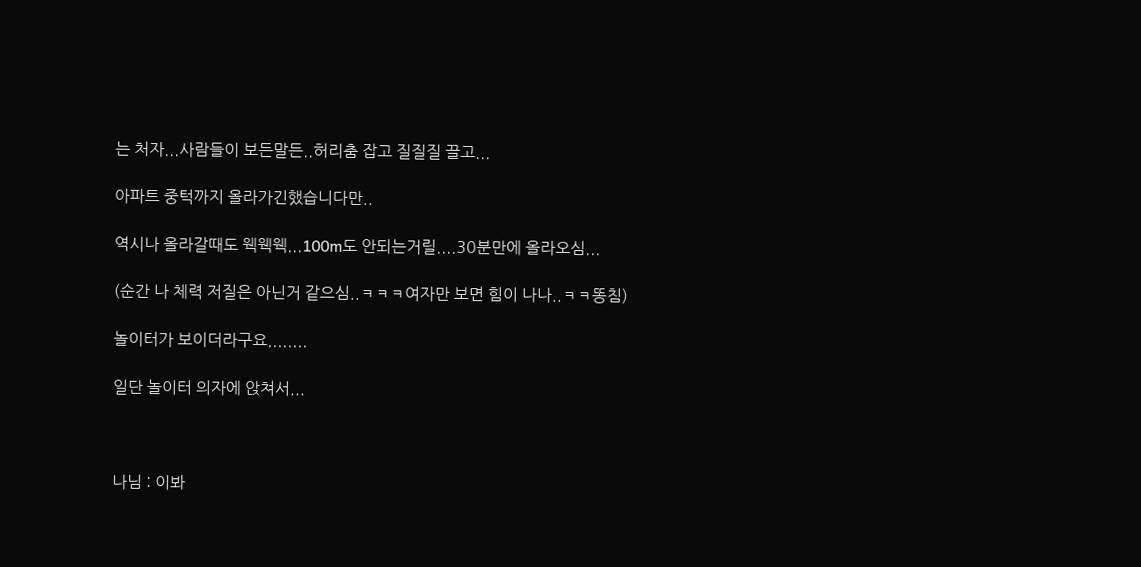는 처자...사람들이 보든말든..허리춤 잡고 질질질 끌고...

아파트 중턱까지 올라가긴했습니다만..

역시나 올라갈때도 웩웩웩...100m도 안되는거릴....30분만에 올라오심...

(순간 나 체력 저질은 아닌거 같으심..ㅋㅋㅋ여자만 보면 힘이 나나..ㅋㅋ똥침)

놀이터가 보이더라구요........

일단 놀이터 의자에 앉쳐서...



나님 : 이봐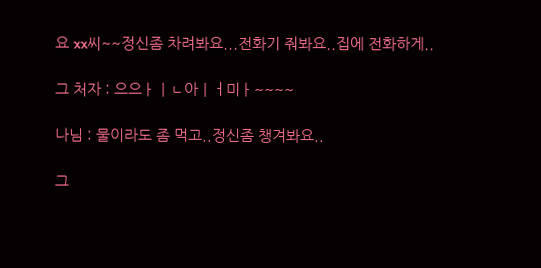요 xx씨~~정신좀 차려봐요...전화기 줘봐요..집에 전화하게..

그 처자 : 으으ㅏㅣㄴ아ㅣㅓ미ㅏ~~~~

나님 : 물이라도 좀 먹고..정신좀 챙겨봐요..

그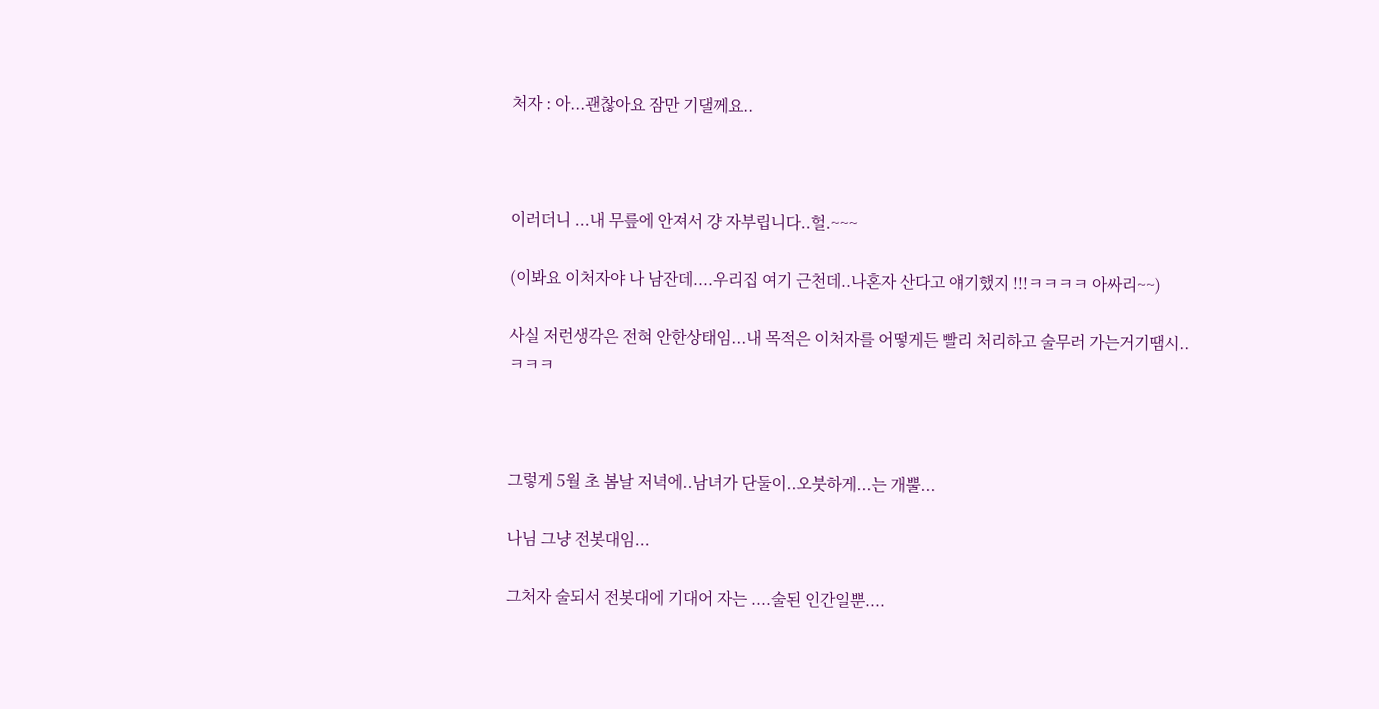처자 : 아...괜찮아요 잠만 기댈께요..



이러더니 ...내 무릎에 안져서 걍 자부립니다..헐.~~~

(이봐요 이처자야 나 남잔데....우리집 여기 근천데..나혼자 산다고 얘기했지 !!!ㅋㅋㅋㅋ 아싸리~~)

사실 저런생각은 전혀 안한상태임...내 목적은 이처자를 어떻게든 빨리 처리하고 술무러 가는거기땜시..ㅋㅋㅋ



그렇게 5월 초 봄날 저녁에..남녀가 단둘이..오붓하게...는 개뿔...

나님 그냥 전봇대임...

그처자 술되서 전봇대에 기대어 자는 ....술된 인간일뿐....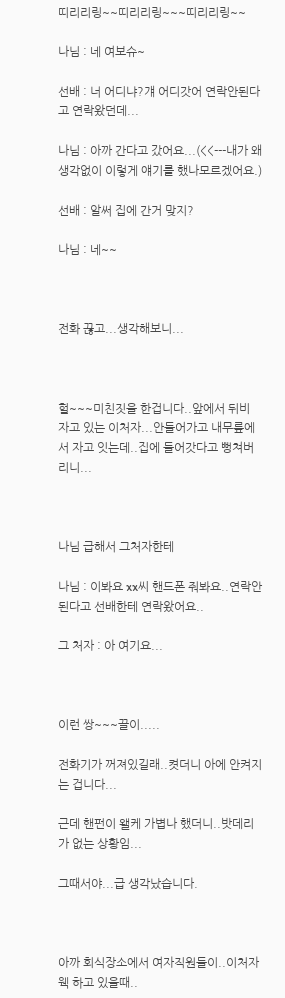띠리리링~~띠리리링~~~띠리리링~~

나님 : 네 여보슈~

선배 : 너 어디냐?걔 어디갓어 연락안된다고 연락왔던데...

나님 : 아까 간다고 갔어요...(<<---내가 왜 생각없이 이렇게 얘기를 했나모르겠어요.)

선배 : 알써 집에 간거 맞지?

나님 : 네~~



전화 끊고...생각해보니...



헐~~~미친짓을 한겁니다..앞에서 뒤비 자고 있는 이처자...안들어가고 내무릎에서 자고 잇는데..집에 들어갓다고 뻥쳐버리니...



나님 급해서 그처자한테

나님 : 이봐요 xx씨 핸드폰 줘봐요..연락안된다고 선배한테 연락왔어요..

그 처자 : 아 여기요...



이런 쌍~~~끌이.....

전화기가 꺼져있길래..켯더니 아에 안켜지는 겁니다...

근데 핸펀이 왤케 가볍나 했더니..밧데리가 없는 상황임...

그때서야...급 생각났습니다.



아까 회식장소에서 여자직원들이..이처자 웩 하고 있을때..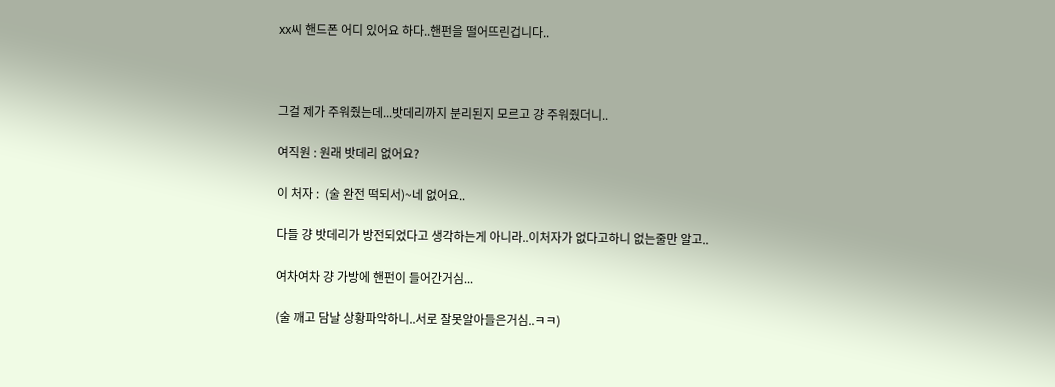xx씨 핸드폰 어디 있어요 하다..핸펀을 떨어뜨린겁니다..



그걸 제가 주워줬는데...밧데리까지 분리된지 모르고 걍 주워줬더니..

여직원 : 원래 밧데리 없어요?

이 처자 :  (술 완전 떡되서)~네 없어요..

다들 걍 밧데리가 방전되었다고 생각하는게 아니라..이처자가 없다고하니 없는줄만 알고..

여차여차 걍 가방에 핸펀이 들어간거심...

(술 깨고 담날 상황파악하니..서로 잘못알아들은거심..ㅋㅋ)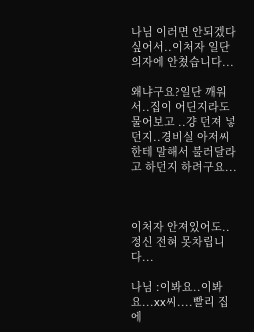나님 이러면 안되겠다 싶어서..이처자 일단 의자에 안쳤습니다...

왜냐구요?일단 깨워서..집이 어딘지라도 물어보고 ..걍 던져 넣던지..경비실 아저씨한테 말해서 불러달라고 하던지 하려구요...



이처자 안져있어도..정신 전혀 못차립니다...

나님 :이봐요..이봐요...xx씨....빨리 집에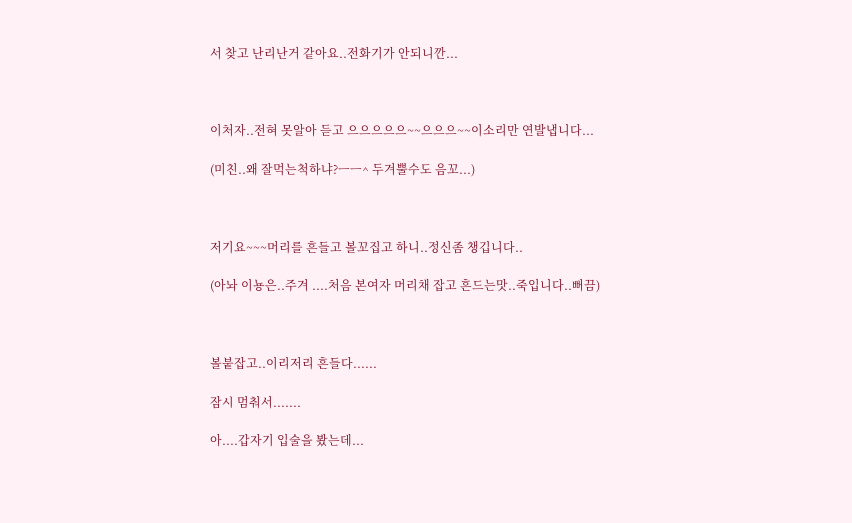서 찾고 난리난거 같아요..전화기가 안되니깐...



이처자..전혀 못알아 듣고 으으으으으~~으으으~~이소리만 연발냅니다...

(미친..왜 잘먹는척하냐?ㅡㅡ^ 두겨뿔수도 음꼬...)



저기요~~~머리를 흔들고 볼꼬집고 하니..정신좀 챙깁니다..

(아놔 이뇽은..주겨 ....처음 본여자 머리채 잡고 흔드는맛..죽입니다..뻐끔)



볼붙잡고..이리저리 흔들다......

잠시 멈춰서.......

아....갑자기 입술을 봤는데...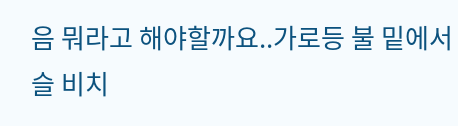음 뭐라고 해야할까요..가로등 불 밑에서 슬 비치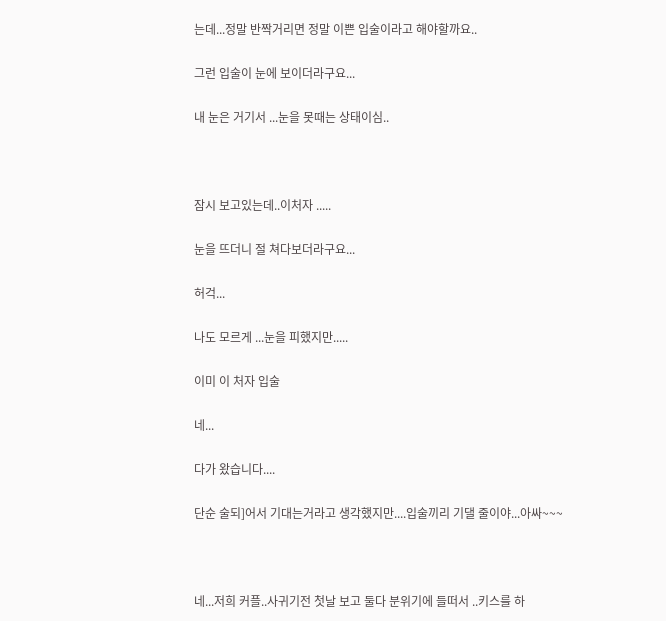는데...정말 반짝거리면 정말 이쁜 입술이라고 해야할까요..

그런 입술이 눈에 보이더라구요...

내 눈은 거기서 ...눈을 못때는 상태이심..



잠시 보고있는데..이처자 .....

눈을 뜨더니 절 쳐다보더라구요...

허걱...

나도 모르게 ...눈을 피했지만.....

이미 이 처자 입술

네...

다가 왔습니다....

단순 술되]어서 기대는거라고 생각했지만....입술끼리 기댈 줄이야...아싸~~~



네...저희 커플..사귀기전 첫날 보고 둘다 분위기에 들떠서 ..키스를 하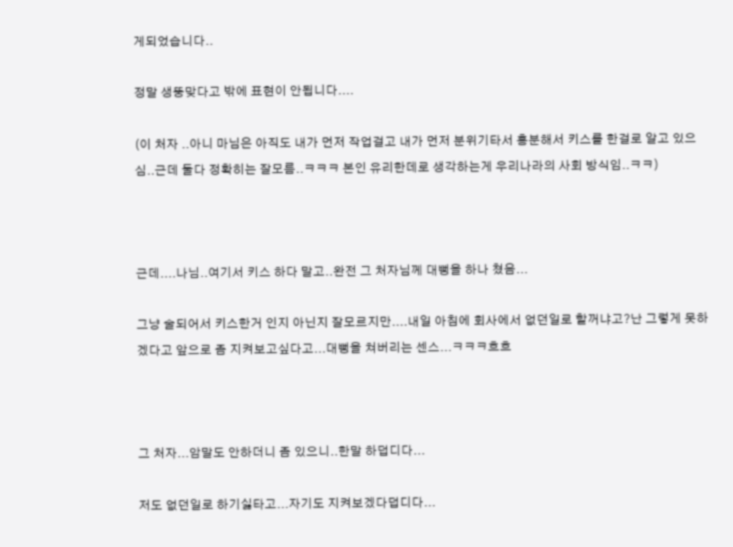게되었습니다..

정말 생뚱맞다고 밖에 표현이 안됩니다....

(이 처자 ..아니 마님은 아직도 내가 먼저 작업걸고 내가 먼저 분위기타서 흥분해서 키스를 한걸로 알고 있으심..근데 둘다 정확히는 잘모름..ㅋㅋㅋ 본인 유리한데로 생각하는게 우리나라의 사회 방식임..ㅋㅋ)



근데....나님..여기서 키스 하다 말고..완전 그 처자님께 대뻥을 하나 쳤음...

그냥 술되어서 키스한거 인지 아닌지 잘모르지만....내일 아침에 회사에서 없던일로 할꺼냐고?난 그렇게 못하겠다고 앞으로 좀 지켜보고싶다고...대뻥을 쳐버리는 센스...ㅋㅋㅋ흐흐



그 처자...암말도 안하더니 좀 있으니..한말 하덥디다...

저도 없던일로 하기싫타고...자기도 지켜보겠다덥디다...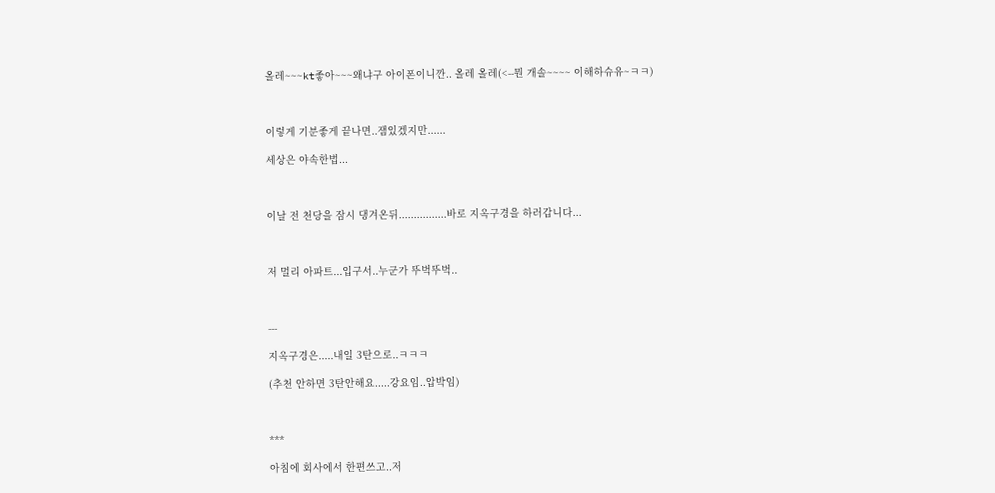올레~~~kt좋아~~~왜냐구 아이폰이니깐.. 올레 올레(<--뭔 개솔~~~~ 이해하슈유~ㅋㅋ)



이렇게 기분좋게 끝나면..잼있겠지만......

세상은 야속한법...



이날 전 천당을 잠시 댕겨온뒤................바로 지옥구경을 하러갑니다...



저 멀리 아파트...입구서..누군가 뚜벅뚜벅..



---

지옥구경은.....내일 3탄으로..ㅋㅋㅋ

(추천 안하면 3탄안해요.....강요임..압박임)



***

아침에 회사에서 한편쓰고..저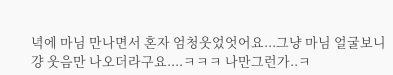녁에 마님 만나면서 혼자 엄청웃었엇어요...그냥 마님 얼굴보니 걍 웃음만 나오더라구요....ㅋㅋㅋ 나만그런가..ㅋ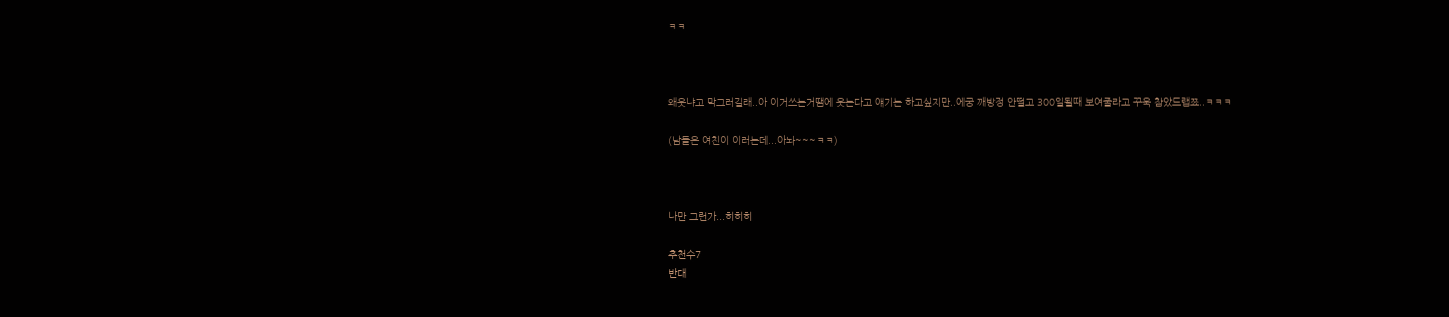ㅋㅋ



왜웃냐고 막그러길래..아 이거쓰는거땜에 웃는다고 얘기는 하고싶지만..에궁 깨방정 안떨고 300일될때 보여줄라고 꾸욱 참았드랩쬬..ㅋㅋㅋ

(남들은 여친이 이러는데...아놔~~~ㅋㅋ)



나만 그런가...히히히

추천수7
반대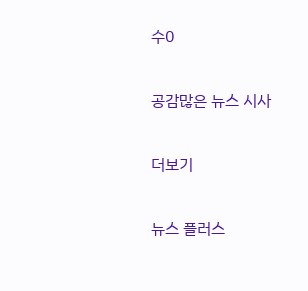수0

공감많은 뉴스 시사

더보기

뉴스 플러스